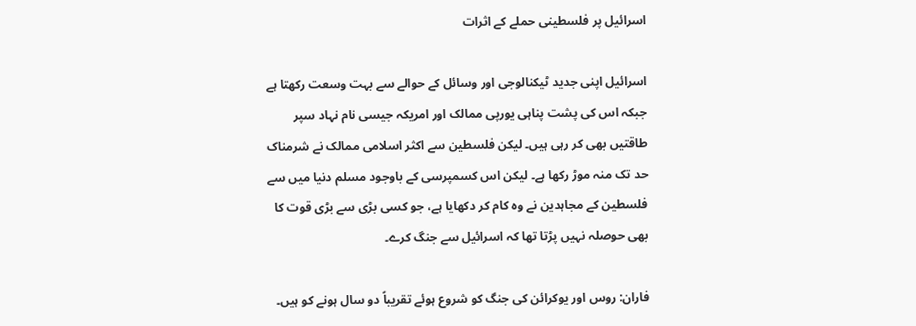اسرائیل پر فلسطینی حملے کے اثرات

اسرائیل اپنی جدید ٹیکنالوجی اور وسائل کے حوالے سے بہت وسعت رکھتا ہے جبکہ اس کی پشت پناہی یورپی ممالک اور امریکہ جیسی نام نہاد سپر طاقتیں بھی کر رہی ہیں۔ لیکن فلسطین سے اکثر اسلامی ممالک نے شرمناک حد تک منہ موڑ رکھا ہے۔ لیکن اس کسمپرسی کے باوجود مسلم دنیا میں سے فلسطین کے مجاہدین نے وہ کام کر دکھایا ہے، جو کسی بڑی سے بڑی قوت کا بھی حوصلہ نہیں پڑتا تھا کہ اسرائیل سے جنگ کرے۔

فاران: روس اور یوکرائن کی جنگ کو شروع ہوئے تقریباً دو سال ہونے کو ہیں۔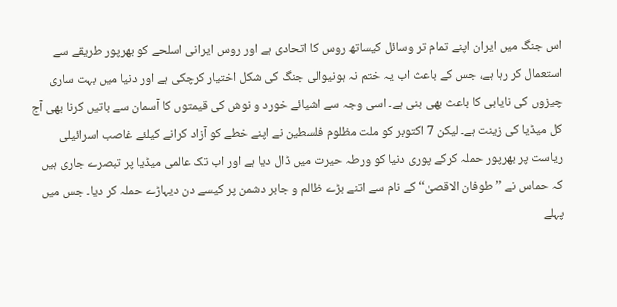اس جنگ میں ایران اپنے تمام تر وسائل کیساتھ روس کا اتحادی ہے اور روس ایرانی اسلحے کو بھرپور طریقے سے استعمال کر رہا ہے، جس کے باعث اب یہ ختم نہ ہونیوالی جنگ کی شکل اختیار کرچکی ہے اور دنیا میں بہت ساری چیزوں کی نایابی کا باعث بھی بنی ہے۔ اسی وجہ سے اشیائے خورد و نوش کی قیمتوں کا آسمان سے باتیں کرنا بھی آج کل میڈیا کی زینت ہے۔ لیکن 7 اکتوبر کو ملت مظلوم فلسطین نے اپنے خطے کو آزاد کرانے کیلئے غاصب اسرائیلی ریاست پر بھرپور حملہ کرکے پوری دنیا کو ورطہ حیرت میں ڈال دیا ہے اور اب تک عالمی میڈیا پر تبصرے جاری ہیں کہ حماس نے ’’طوفان الاقصیٰ‘‘ کے نام سے اتنے بڑے ظالم و جابر دشمن پر کیسے دن دیہاڑے حملہ کر دیا۔ جس میں پہلے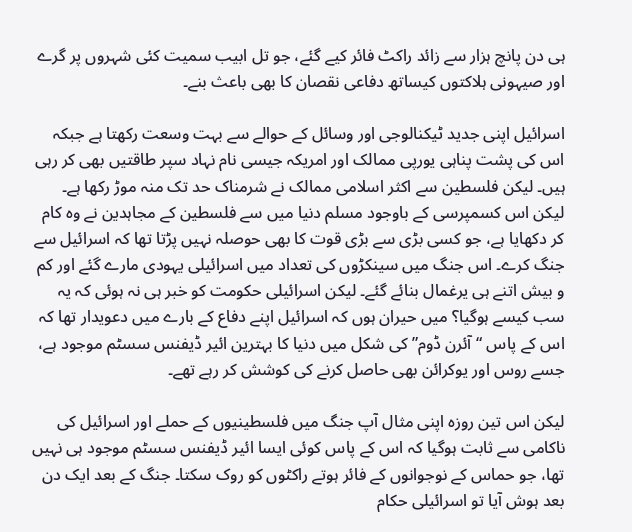ہی دن پانچ ہزار سے زائد راکٹ فائر کیے گئے، جو تل ابیب سمیت کئی شہروں پر گرے اور صیہونی ہلاکتوں کیساتھ دفاعی نقصان کا بھی باعث بنے۔

اسرائیل اپنی جدید ٹیکنالوجی اور وسائل کے حوالے سے بہت وسعت رکھتا ہے جبکہ اس کی پشت پناہی یورپی ممالک اور امریکہ جیسی نام نہاد سپر طاقتیں بھی کر رہی ہیں۔ لیکن فلسطین سے اکثر اسلامی ممالک نے شرمناک حد تک منہ موڑ رکھا ہے۔ لیکن اس کسمپرسی کے باوجود مسلم دنیا میں سے فلسطین کے مجاہدین نے وہ کام کر دکھایا ہے، جو کسی بڑی سے بڑی قوت کا بھی حوصلہ نہیں پڑتا تھا کہ اسرائیل سے جنگ کرے۔ اس جنگ میں سینکڑوں کی تعداد میں اسرائیلی یہودی مارے گئے اور کم و بیش اتنے ہی یرغمال بنائے گئے۔ لیکن اسرائیلی حکومت کو خبر ہی نہ ہوئی کہ یہ سب کیسے ہوگیا؟ میں حیران ہوں کہ اسرائیل اپنے دفاع کے بارے میں دعویدار تھا کہ اس کے پاس “آئرن ڈوم” کی شکل میں دنیا کا بہترین ائیر ڈیفنس سسٹم موجود ہے، جسے روس اور یوکرائن بھی حاصل کرنے کی کوشش کر رہے تھے۔

لیکن اس تین روزہ اپنی مثال آپ جنگ میں فلسطینیوں کے حملے اور اسرائیل کی ناکامی سے ثابت ہوگیا کہ اس کے پاس کوئی ایسا ائیر ڈیفنس سسٹم موجود ہی نہیں تھا، جو حماس کے نوجوانوں کے فائر ہوتے راکٹوں کو روک سکتا۔ جنگ کے بعد ایک دن بعد ہوش آیا تو اسرائیلی حکام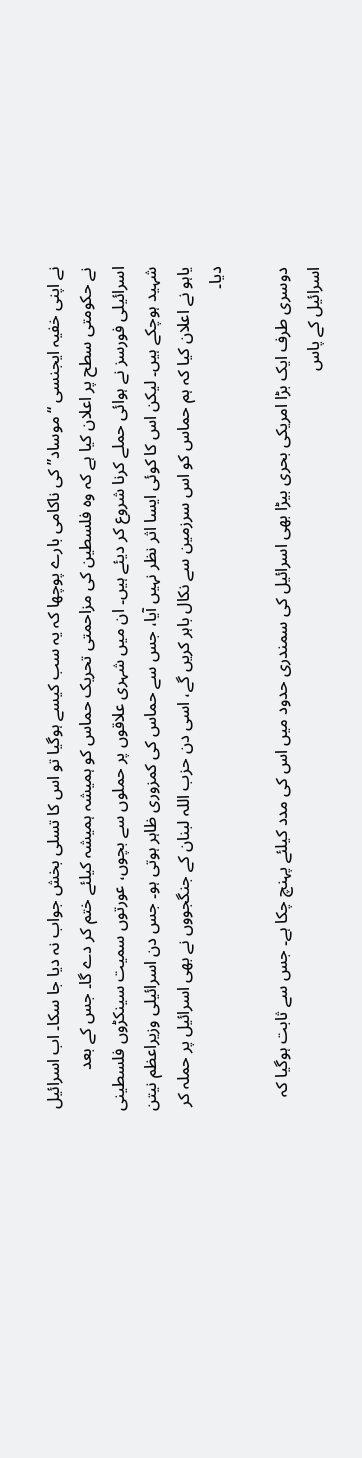نے اپنی خفیہ ایجنسی “موساد” کی ناکامی بارے پوچھا کہ یہ سب کیسے ہوگیا تو اس کا تسلی بخش جواب نہ دیا جا سکا۔ اب اسرائیل نے حکومتی سطح پر اعلان کیا ہے کہ وہ فلسطین کی مزاحمتی تحریک حماس کو ہمیشہ ہمیشہ کیلئے ختم کر دے گا۔ جس کے بعد اسرائیلی فورسز نے ہوائی حملے کرنا شروع کر دیئے ہیں۔ ان میں شہری علاقوں پر حملوں سے بچوں، عورتوں سمیت سینکڑوں فلسطینی شہید ہوچکے ہیں۔ لیکن اس کا کوئی ایسا اثر نظر نہیں آیا، جس سے حماس کی کمزوری ظاہر ہوتی ہو۔ جس دن اسرائیلی وزیراعظم نیتن یاہو نے اعلان کیا کہ ہم حماس کو اس سرزمین سے نکال باہر کریں گے، اسی دن حزب اللہ لبنان کے جنگجووں نے بھی اسرائیل پر حملہ کر دیا۔

دوسری طرف ایک بڑا امریکی بحری بیڑا بھی اسرائیل کی سمندری حدود میں اس کی مدد کیلئے پہنچ چکا ہے۔ جس سے ثابت ہوگیا کہ اسرائیل کے پاس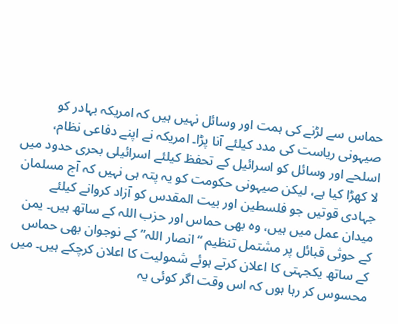حماس سے لڑنے کی ہمت اور وسائل نہیں ہیں کہ امریکہ بہادر کو صیہونی ریاست کی مدد کیلئے آنا پڑا۔ امریکہ نے اپنے دفاعی نظام، اسلحے اور وسائل کو اسرائیل کے تحفظ کیلئے اسرائیلی بحری حدود میں لا کھڑا کیا ہے، لیکن صیہونی حکومت کو یہ پتہ ہی نہیں کہ آج مسلمان جہادی قوتیں جو فلسطین اور بیت المقدس کو آزاد کروانے کیلئے میدان عمل میں ہیں، وہ بھی حماس اور حزب اللہ کے ساتھ ہیں۔ یمن کے حوثی قبائل پر مشتمل تنظیم “انصار اللہ” کے نوجوان بھی حماس کے ساتھ یکجہتی کا اعلان کرتے ہوئے شمولیت کا اعلان کرچکے ہیں۔ میں محسوس کر رہا ہوں کہ اس وقت اگر کوئی یہ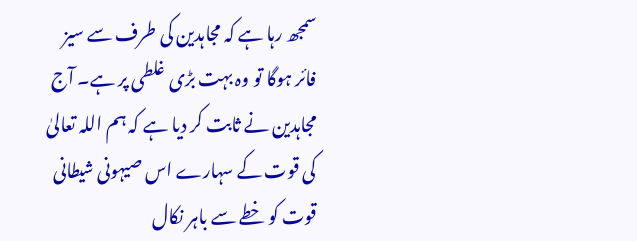سمجھ رہا ہے کہ مجاہدین کی طرف سے سیز فائر ہوگا تو وہ بہت بڑی غلطی پر ہے۔ آج مجاہدین نے ثابت کر دیا ہے کہ ہم اللہ تعالیٰ کی قوت کے سہارے اس صیہونی شیطانی قوت کو خطے سے باہر نکال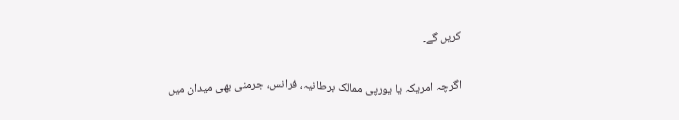کریں گے۔

اگرچہ امریکہ یا یورپی ممالک برطانیہ، فرانس، جرمنی بھی میدان میں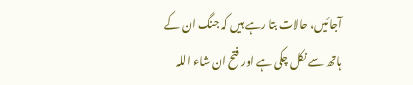آجائیں، حالات بتا رہے ہیں کہ جنگ ان کے ہاتھ سے نکل چکی ہے اور فتح ان شاء اللہ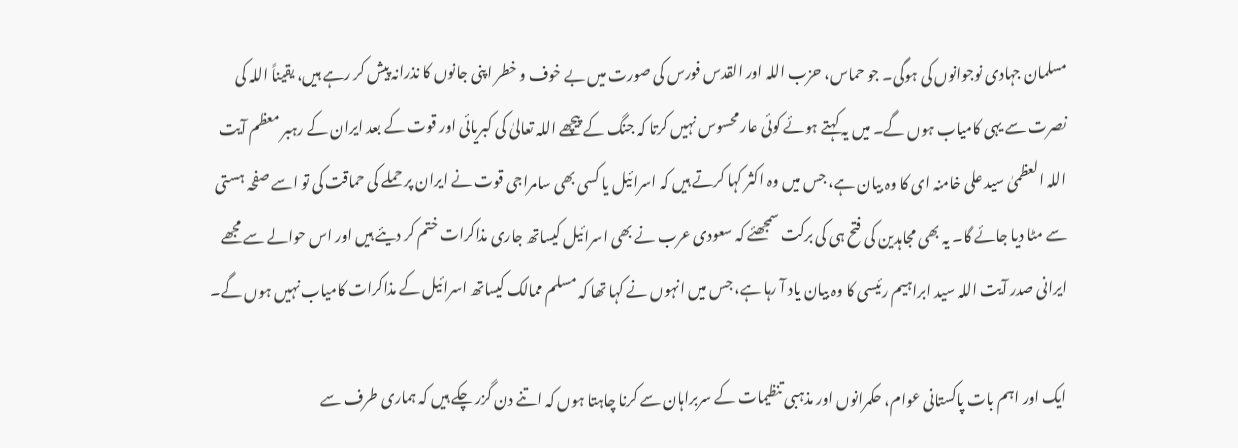مسلمان جہادی نوجوانوں کی ہوگی۔ جو حماس، حزب اللہ اور القدس فورس کی صورت میں بے خوف و خطر اپنی جانوں کا نذرانہ پیش کر رہے ہیں، یقیناً اللہ کی نصرت سے یہی کامیاب ہوں گے۔ میں یہ کہتے ہوئے کوئی عار محسوس نہیں کرتا کہ جنگ کے پیچھے اللہ تعالیٰ کی کبریائی اور قوت کے بعد ایران کے رہبر معظم آیت اللہ العظمیٰ سید علی خامنہ ای کا وہ بیان ہے، جس میں وہ اکثر کہا کرتے ہیں کہ اسرائیل یا کسی بھی سامراجی قوت نے ایران پر حملے کی حماقت کی تو اسے صفحہ ہستی سے مٹا دیا جائے گا۔ یہ بھی مجاہدین کی فتح ہی کی برکت سمجھئے کہ سعودی عرب نے بھی اسرائیل کیساتھ جاری مذاکرات ختم کر دیئے ہیں اور اس حوالے سے مجھے ایرانی صدر آیت اللہ سید ابراہیم رئیسی کا وہ بیان یاد آ رہا ہے، جس میں انہوں نے کہا تھا کہ مسلم ممالک کیساتھ اسرائیل کے مذاکرات کامیاب نہیں ہوں گے۔

ایک اور اہم بات پاکستانی عوام، حکمرانوں اور مذہبی تنظیمات کے سربراہان سے کرنا چاہتا ہوں کہ اتنے دن گزر چکے ہیں کہ ہماری طرف سے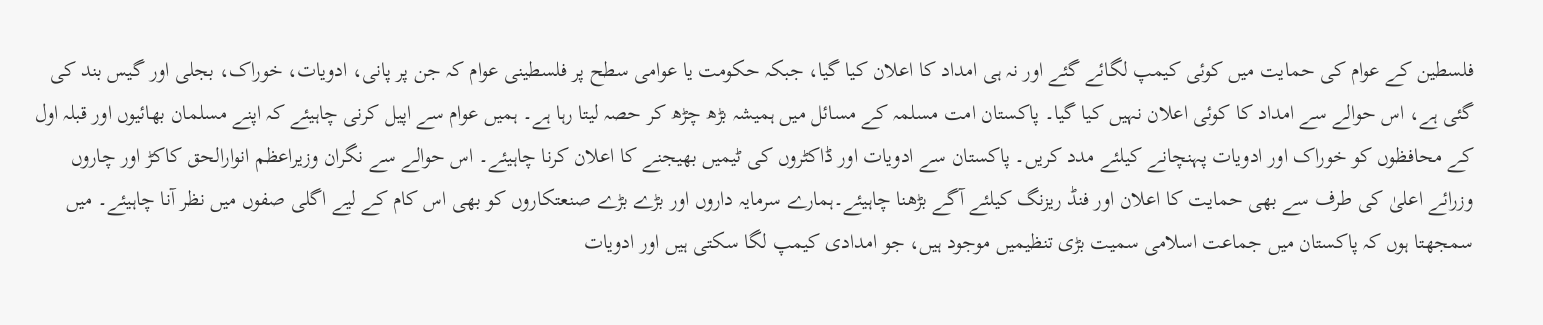فلسطین کے عوام کی حمایت میں کوئی کیمپ لگائے گئے اور نہ ہی امداد کا اعلان کیا گیا، جبکہ حکومت یا عوامی سطح پر فلسطینی عوام کہ جن پر پانی، ادویات، خوراک، بجلی اور گیس بند کی گئی ہے، اس حوالے سے امداد کا کوئی اعلان نہیں کیا گیا۔ پاکستان امت مسلمہ کے مسائل میں ہمیشہ بڑھ چڑھ کر حصہ لیتا رہا ہے۔ ہمیں عوام سے اپیل کرنی چاہیئے کہ اپنے مسلمان بھائیوں اور قبلہ اول کے محافظوں کو خوراک اور ادویات پہنچانے کیلئے مدد کریں۔ پاکستان سے ادویات اور ڈاکٹروں کی ٹیمیں بھیجنے کا اعلان کرنا چاہیئے۔ اس حوالے سے نگران وزیراعظم انوارالحق کاکڑ اور چاروں وزرائے اعلیٰ کی طرف سے بھی حمایت کا اعلان اور فنڈ ریزنگ کیلئے آگے بڑھنا چاہیئے۔ہمارے سرمایہ داروں اور بڑے بڑے صنعتکاروں کو بھی اس کام کے لیے اگلی صفوں میں نظر آنا چاہیئے۔ میں سمجھتا ہوں کہ پاکستان میں جماعت اسلامی سمیت بڑی تنظیمیں موجود ہیں، جو امدادی کیمپ لگا سکتی ہیں اور ادویات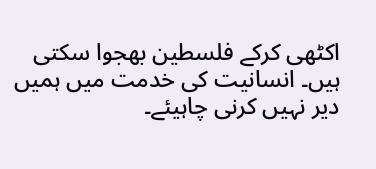اکٹھی کرکے فلسطین بھجوا سکتی ہیں۔ انسانیت کی خدمت میں ہمیں دیر نہیں کرنی چاہیئے۔